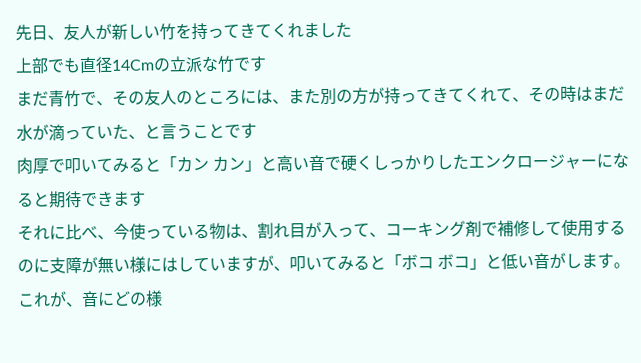先日、友人が新しい竹を持ってきてくれました
上部でも直径14Cmの立派な竹です
まだ青竹で、その友人のところには、また別の方が持ってきてくれて、その時はまだ水が滴っていた、と言うことです
肉厚で叩いてみると「カン カン」と高い音で硬くしっかりしたエンクロージャーになると期待できます
それに比べ、今使っている物は、割れ目が入って、コーキング剤で補修して使用するのに支障が無い様にはしていますが、叩いてみると「ボコ ボコ」と低い音がします。
これが、音にどの様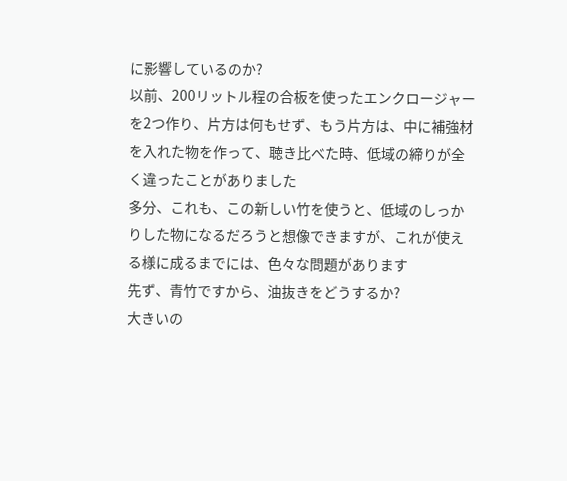に影響しているのか?
以前、200リットル程の合板を使ったエンクロージャーを2つ作り、片方は何もせず、もう片方は、中に補強材を入れた物を作って、聴き比べた時、低域の締りが全く違ったことがありました
多分、これも、この新しい竹を使うと、低域のしっかりした物になるだろうと想像できますが、これが使える様に成るまでには、色々な問題があります
先ず、青竹ですから、油抜きをどうするか?
大きいの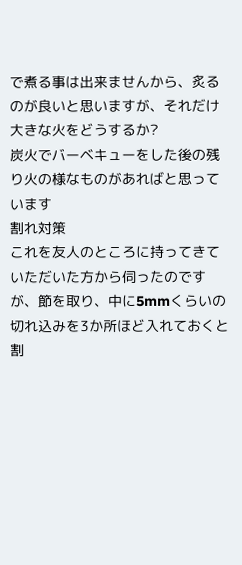で煮る事は出来ませんから、炙るのが良いと思いますが、それだけ大きな火をどうするか?
炭火でバーベキューをした後の残り火の様なものがあればと思っています
割れ対策
これを友人のところに持ってきていただいた方から伺ったのですが、節を取り、中に5mmくらいの切れ込みを3か所ほど入れておくと割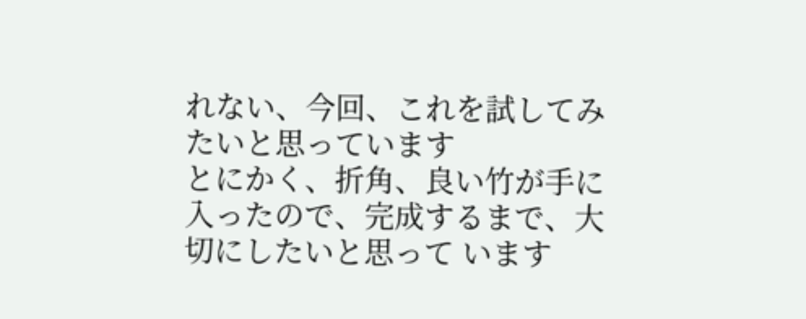れない、今回、これを試してみたいと思っています
とにかく、折角、良い竹が手に入ったので、完成するまで、大切にしたいと思って います